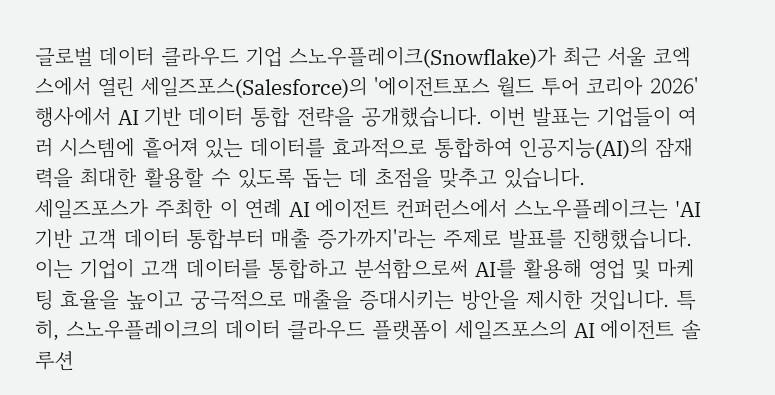글로벌 데이터 클라우드 기업 스노우플레이크(Snowflake)가 최근 서울 코엑스에서 열린 세일즈포스(Salesforce)의 '에이전트포스 월드 투어 코리아 2026' 행사에서 AI 기반 데이터 통합 전략을 공개했습니다. 이번 발표는 기업들이 여러 시스템에 흩어져 있는 데이터를 효과적으로 통합하여 인공지능(AI)의 잠재력을 최대한 활용할 수 있도록 돕는 데 초점을 맞추고 있습니다.
세일즈포스가 주최한 이 연례 AI 에이전트 컨퍼런스에서 스노우플레이크는 'AI 기반 고객 데이터 통합부터 매출 증가까지'라는 주제로 발표를 진행했습니다. 이는 기업이 고객 데이터를 통합하고 분석함으로써 AI를 활용해 영업 및 마케팅 효율을 높이고 궁극적으로 매출을 증대시키는 방안을 제시한 것입니다. 특히, 스노우플레이크의 데이터 클라우드 플랫폼이 세일즈포스의 AI 에이전트 솔루션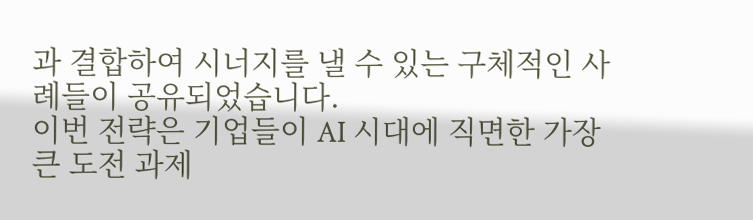과 결합하여 시너지를 낼 수 있는 구체적인 사례들이 공유되었습니다.
이번 전략은 기업들이 AI 시대에 직면한 가장 큰 도전 과제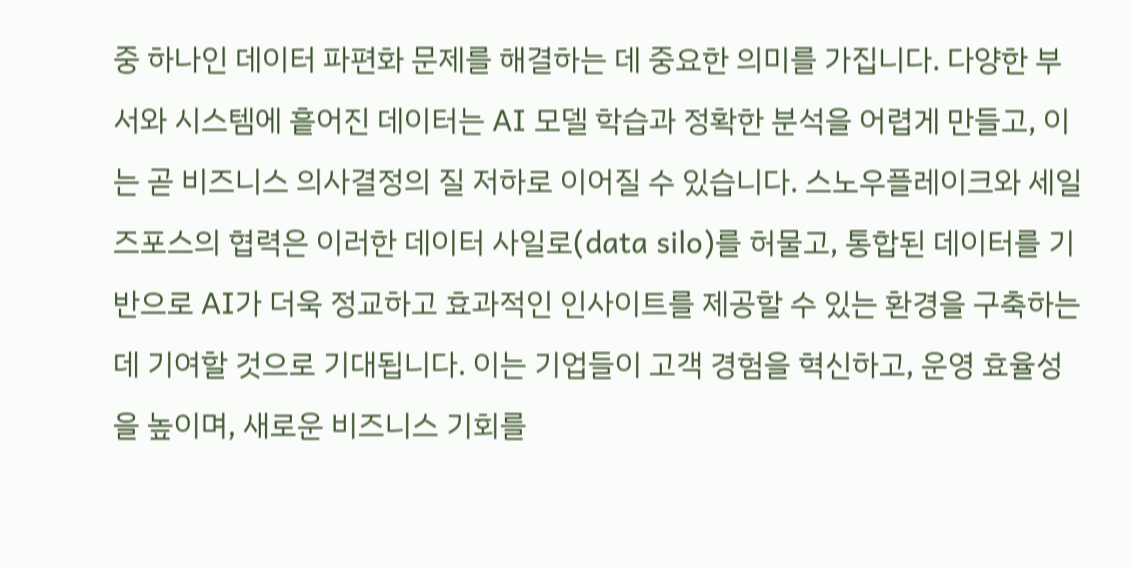중 하나인 데이터 파편화 문제를 해결하는 데 중요한 의미를 가집니다. 다양한 부서와 시스템에 흩어진 데이터는 AI 모델 학습과 정확한 분석을 어렵게 만들고, 이는 곧 비즈니스 의사결정의 질 저하로 이어질 수 있습니다. 스노우플레이크와 세일즈포스의 협력은 이러한 데이터 사일로(data silo)를 허물고, 통합된 데이터를 기반으로 AI가 더욱 정교하고 효과적인 인사이트를 제공할 수 있는 환경을 구축하는 데 기여할 것으로 기대됩니다. 이는 기업들이 고객 경험을 혁신하고, 운영 효율성을 높이며, 새로운 비즈니스 기회를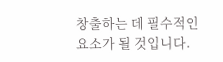창출하는 데 필수적인 요소가 될 것입니다.